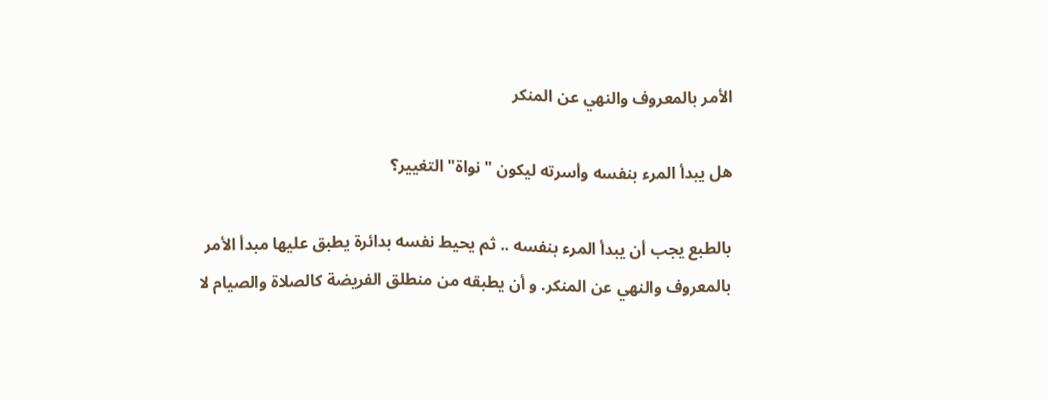الأمر بالمعروف والنهي عن المنكر

هل يبدأ المرء بنفسه وأسرته ليكون "نواة" التغيير؟

بالطبع يجب أن يبدأ المرء بنفسه .. ثم يحيط نفسه بدائرة يطبق عليها مبدأ الأمر بالمعروف والنهي عن المنكر. و أن يطبقه من منطلق الفريضة كالصلاة والصيام لا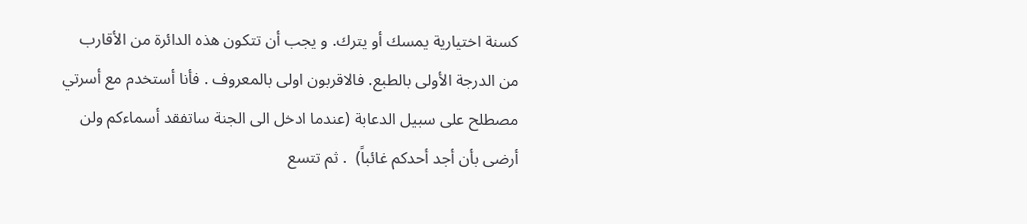كسنة اختيارية يمسك أو يترك. و يجب أن تتكون هذه الدائرة من الأقارب من الدرجة الأولى بالطبع. فالاقربون اولى بالمعروف . فأنا أستخدم مع أسرتي مصطلح على سبيل الدعابة (عندما ادخل الى الجنة ساتفقد أسماءكم ولن أرضى بأن أجد أحدكم غائباً)  . ثم تتسع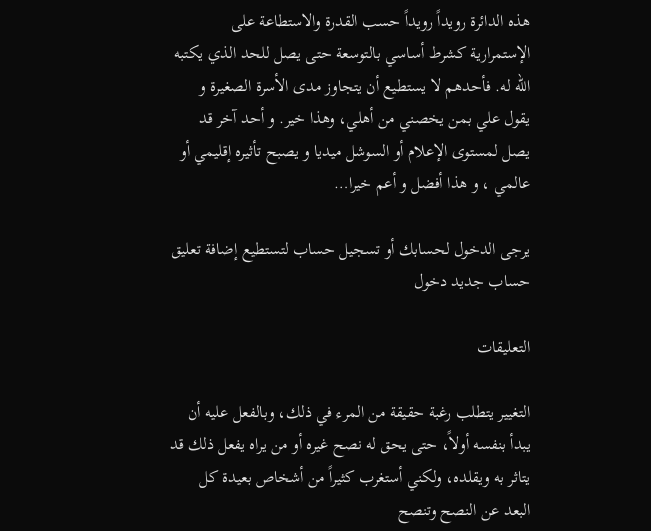هذه الدائرة رويداً رويداً حسب القدرة والاستطاعة على الإستمرارية كشرط أساسي بالتوسعة حتى يصل للحد الذي يكتبه الله له. فأحدهم لا يستطيع أن يتجاوز مدى الأسرة الصغيرة و يقول علي بمن يخصني من أهلي، وهذا خير. و أحد آخر قد يصل لمستوى الإعلام أو السوشل ميديا و يصبح تأثيره إقليمي أو عالمي ، و هذا أفضل و أعم خيرا…

يرجى الدخول لحسابك أو تسجيل حساب لتستطيع إضافة تعليق
حساب جديد دخول

التعليقات

التغيير يتطلب رغبة حقيقة من المرء في ذلك، وبالفعل عليه أن يبدأ بنفسه أولاً، حتى يحق له نصح غيره أو من يراه يفعل ذلك قد يتاثر به ويقلده، ولكني أستغرب كثيراً من أشخاص بعيدة كل البعد عن النصح وتنصح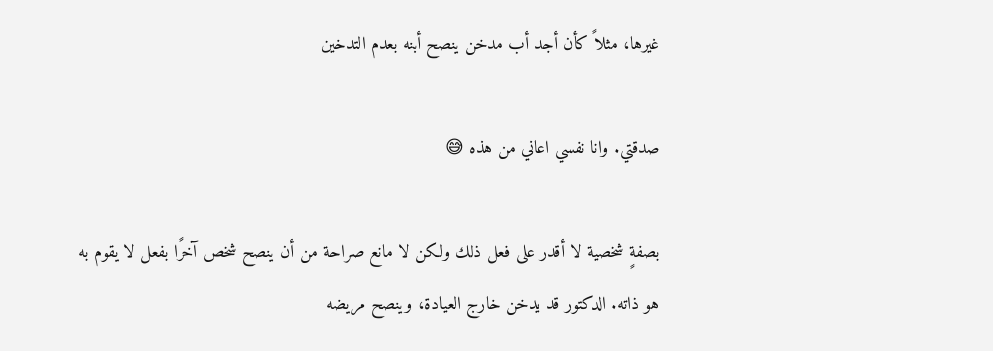غيرها، مثلاً كأن أجد أب مدخن ينصح أبنه بعدم التدخين

صدقتي. وانا نفسي اعاني من هذه 😅

بصفةٍ شخصية لا أقدر على فعل ذلك ولكن لا مانع صراحة من أن ينصح شخص آخرًا بفعل لا يقوم به هو ذاته. الدكتور قد يدخن خارج العيادة، وينصح مريضه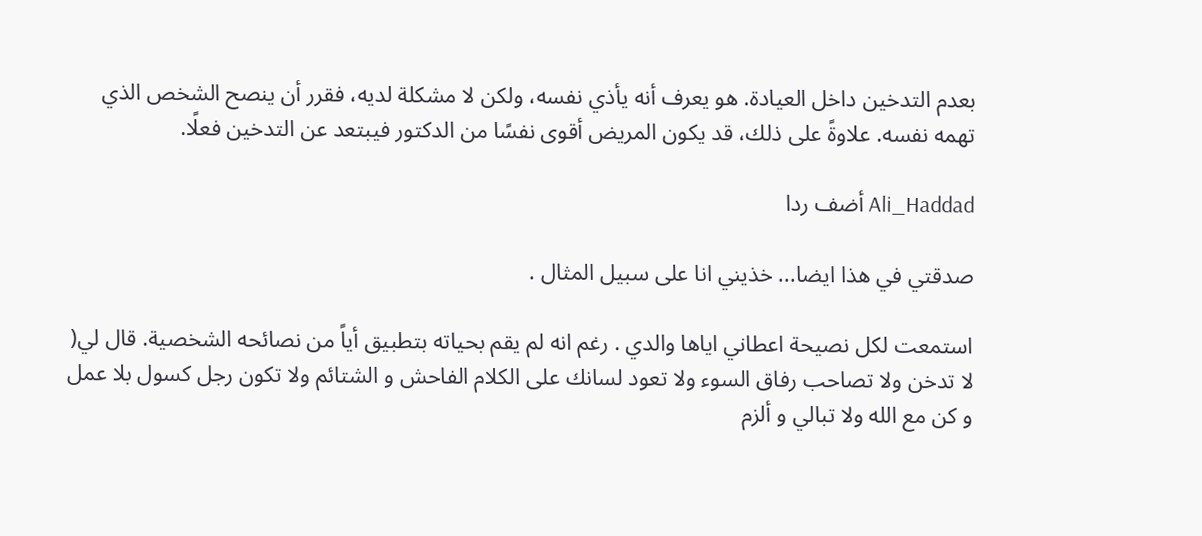بعدم التدخين داخل العيادة. هو يعرف أنه يأذي نفسه، ولكن لا مشكلة لديه، فقرر أن ينصح الشخص الذي تهمه نفسه. علاوةً على ذلك، قد يكون المريض أقوى نفسًا من الدكتور فيبتعد عن التدخين فعلًا.

Ali_Haddad أضف ردا

صدقتي في هذا ايضا... خذيني انا على سبيل المثال .

استمعت لكل نصيحة اعطاني اياها والدي . رغم انه لم يقم بحياته بتطبيق أياً من نصائحه الشخصية. قال لي( لا تدخن ولا تصاحب رفاق السوء ولا تعود لسانك على الكلام الفاحش و الشتائم ولا تكون رجل كسول بلا عمل و كن مع الله ولا تبالي و ألزم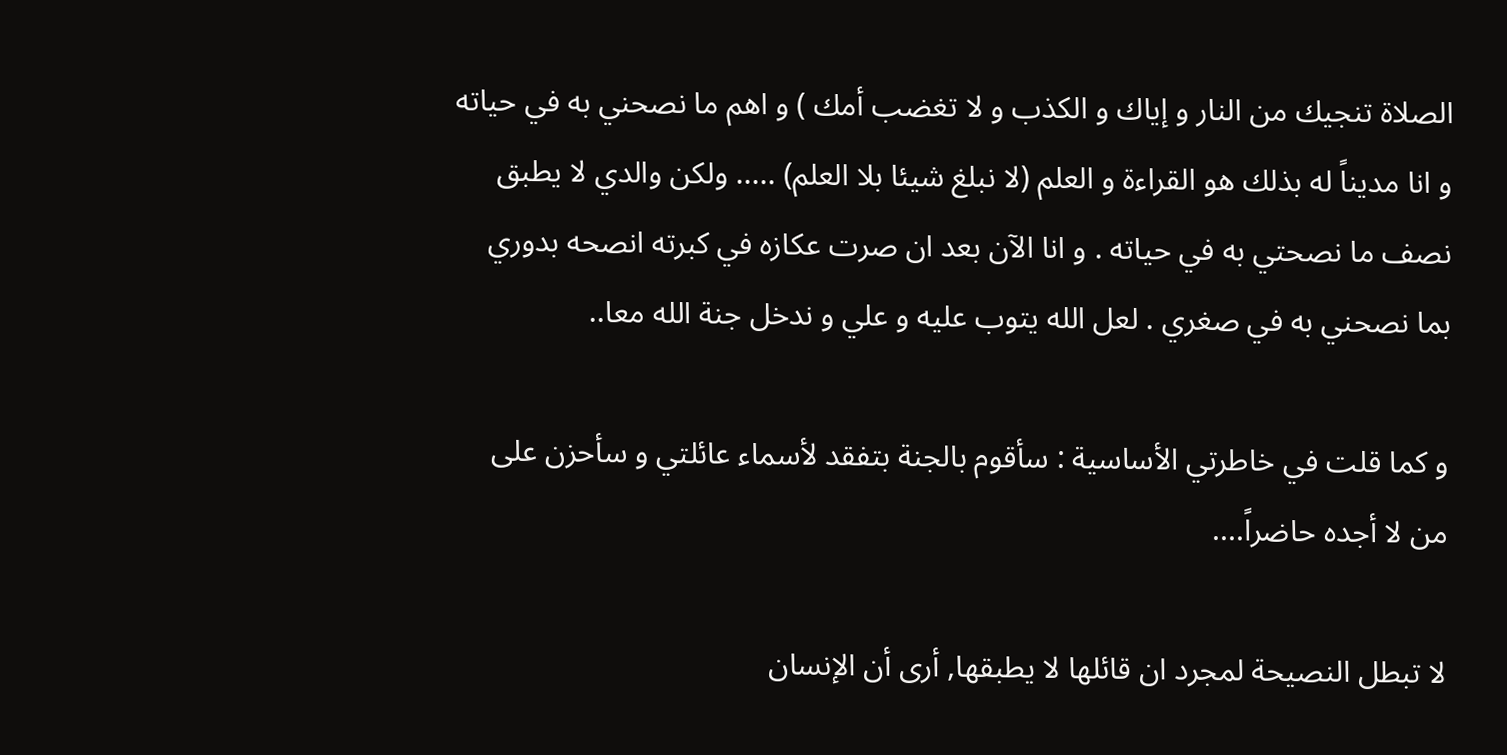الصلاة تنجيك من النار و إياك و الكذب و لا تغضب أمك ) و اهم ما نصحني به في حياته و انا مديناً له بذلك هو القراءة و العلم (لا نبلغ شيئا بلا العلم) ..... ولكن والدي لا يطبق نصف ما نصحتي به في حياته . و انا الآن بعد ان صرت عكازه في كبرته انصحه بدوري بما نصحني به في صغري . لعل الله يتوب عليه و علي و ندخل جنة الله معا..

و كما قلت في خاطرتي الأساسية : سأقوم بالجنة بتفقد لأسماء عائلتي و سأحزن على من لا أجده حاضراً....

لا تبطل النصيحة لمجرد ان قائلها لا يطبقها, أرى أن الإنسان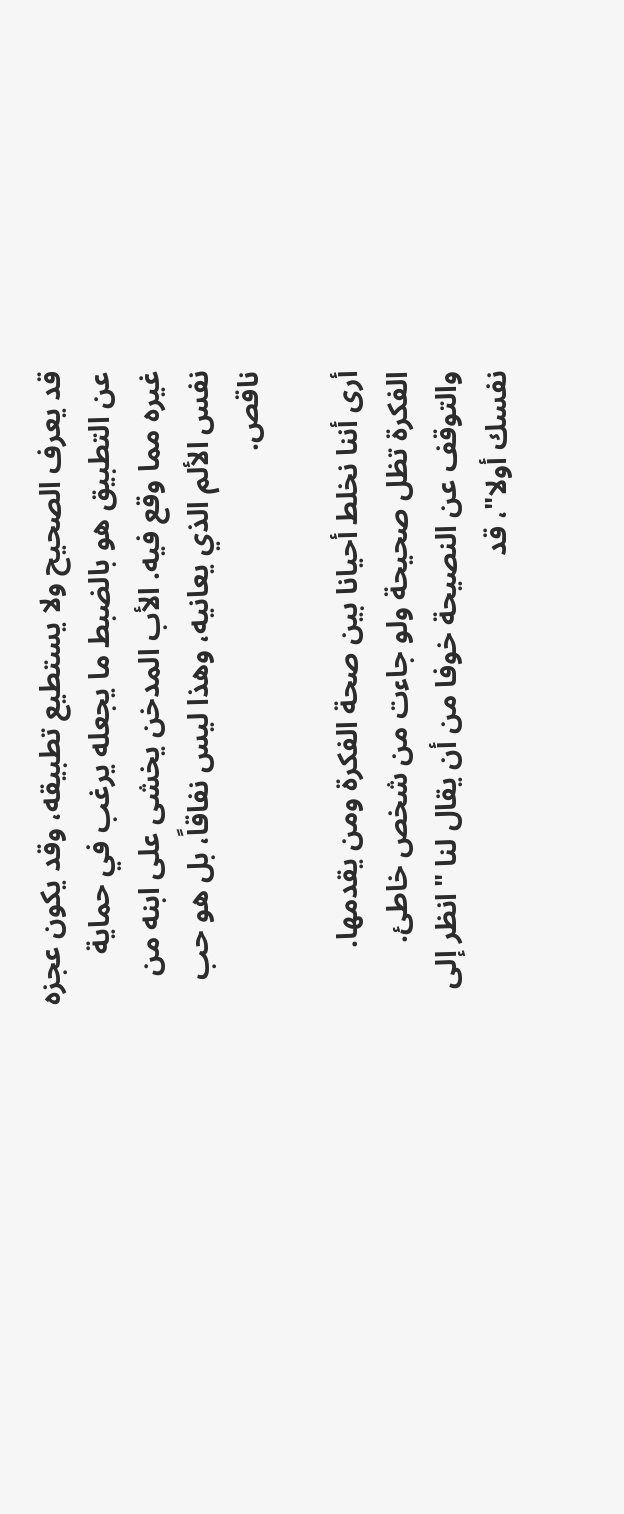قد يعرف الصحيح ولا يستطيع تطبيقه، وقد يكون عجزه عن التطبيق هو بالضبط ما يجعله يرغب في حماية غيره مما وقع فيه. الأب المدخن يخشى على ابنه من نفس الألم الذي يعانيه، وهذا ليس نفاقاً، بل هو حب ناقص.

أرى أننا نخلط أحيانا بين صحة الفكرة ومن يقدمها. الفكرة تظل صحيحة ولو جاءت من شخص خاطئ. والتوقف عن النصيحة خوفا من أن يقال لنا "انظر إلى نفسك أولا"، قد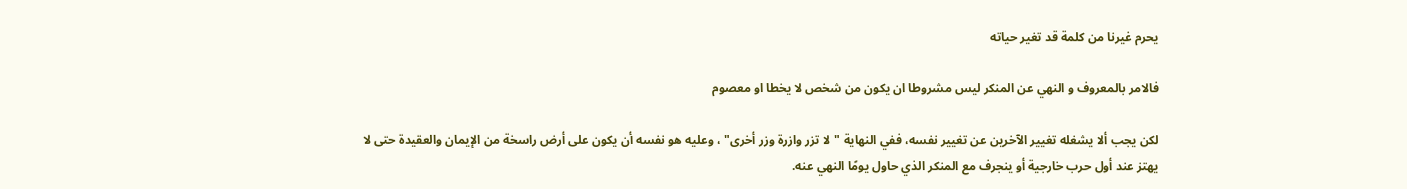يحرم غيرنا من كلمة قد تغير حياته

فالامر بالمعروف و النهي عن المنكر ليس مشروطا ان يكون من شخص لا يخطا او معصوم

لكن يجب ألا يشغله تغيير الآخرين عن تغيير نفسه، ففي النهاية "لا تزر وازرة وزر أخرى" ، وعليه هو نفسه أن يكون على أرض راسخة من الإيمان والعقيدة حتى لا يهتز عند أول حرب خارجية أو ينجرف مع المنكر الذي حاول يومًا النهي عنه.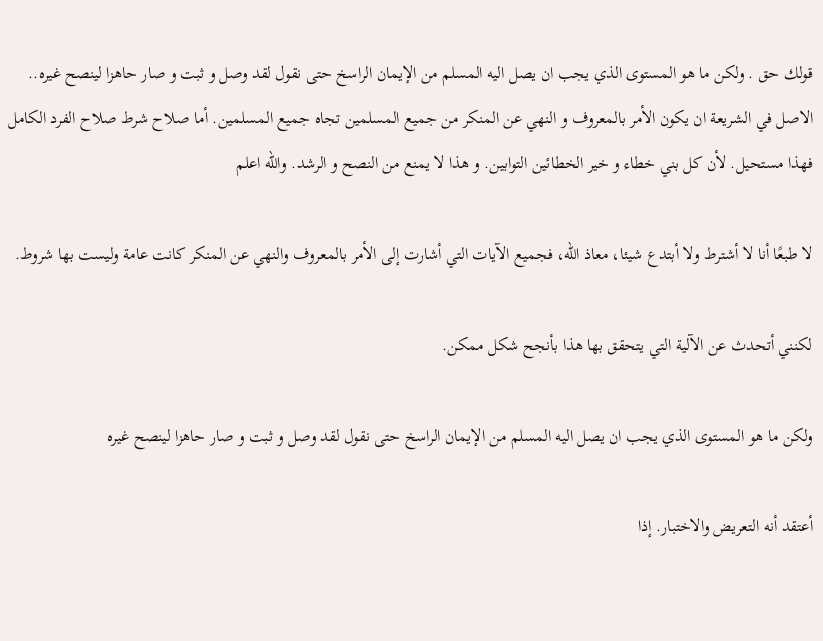قولك حق . ولكن ما هو المستوى الذي يجب ان يصل اليه المسلم من الإيمان الراسخ حتى نقول لقد وصل و ثبت و صار حاهزا لينصح غيره.. الاصل في الشريعة ان يكون الأمر بالمعروف و النهي عن المنكر من جميع المسلمين تجاه جميع المسلمين. أما صلاح شرط صلاح الفرد الكامل فهذا مستحيل. لأن كل بني خطاء و خير الخطائين التوابين. و هذا لا يمنع من النصح و الرشد. والله اعلم

لا طبعًا أنا لا أشترط ولا أبتدع شيئا، معاذ الله، فجميع الآيات التي أشارت إلى الأمر بالمعروف والنهي عن المنكر كانت عامة وليست بها شروط.

لكنني أتحدث عن الآلية التي يتحقق بها هذا بأنجح شكل ممكن.

ولكن ما هو المستوى الذي يجب ان يصل اليه المسلم من الإيمان الراسخ حتى نقول لقد وصل و ثبت و صار حاهزا لينصح غيره

أعتقد أنه التعريض والاختبار. إذا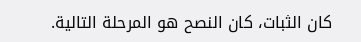كان الثبات، كان النصح هو المرحلة التالية.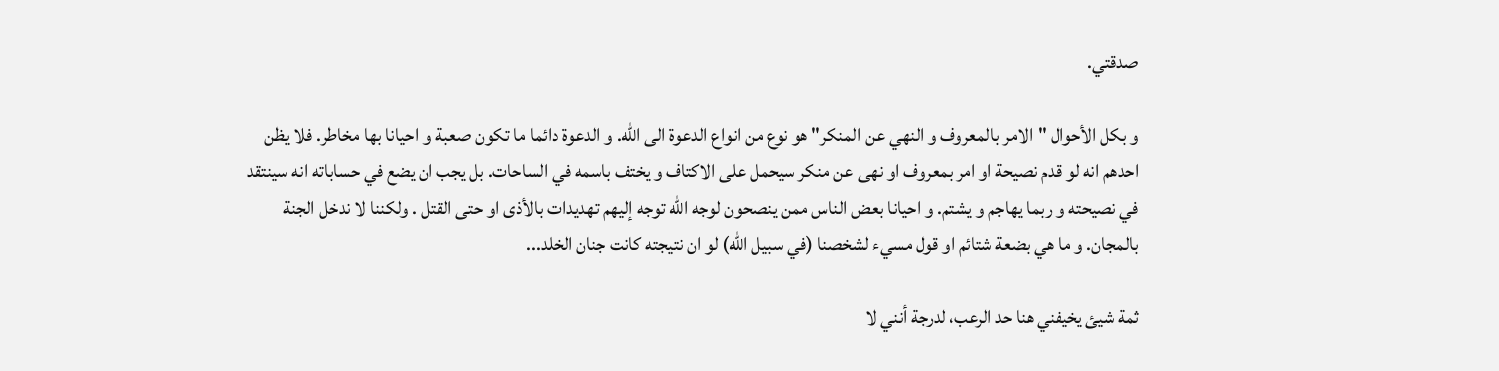صدقتي.

و بكل الأحوال "الامر بالمعروف و النهي عن المنكر" هو نوع من انواع الدعوة الى الله. و الدعوة دائما ما تكون صعبة و احيانا بها مخاطر. فلا يظن احدهم انه لو قدم نصيحة او امر بمعروف او نهى عن منكر سيحمل على الاكتاف و يختف باسمه في الساحات. بل يجب ان يضع في حساباته انه سينتقد في نصيحته و ربما يهاجم و يشتم. و احيانا بعض الناس ممن ينصحون لوجه الله توجه إليهم تهديدات بالأذى او حتى القتل . ولكننا لا ندخل الجنة بالمجان. و ما هي بضعة شتائم او قول مسيء لشخصنا (في سبيل الله) لو ان نتيجته كانت جنان الخلد...

ثمة شيئ يخيفني هنا حد الرعب، لدرجة أنني لا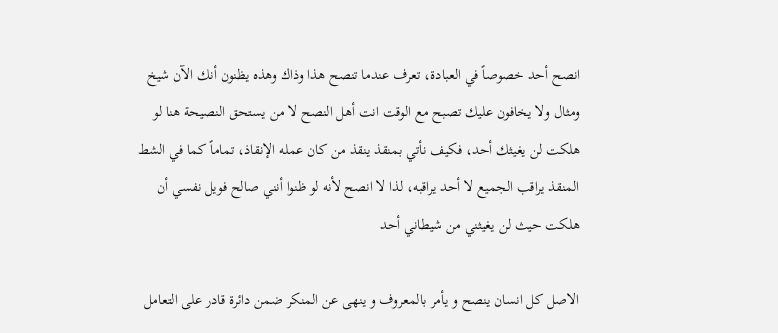انصح أحد خصوصاً في العبادة، تعرف عندما تنصح هذا وذاك وهذه يظنون أنك الآن شيخ ومثال ولا يخافون عليك تصبح مع الوقت انت أهل النصح لا من يستحق النصيحة هنا لو هلكت لن يغيثك أحد، فكيف نأتي بمنقذ ينقذ من كان عمله الإنقاذ، تماماً كما في الشط المنقذ يراقب الجميع لا أحد يراقبه، لذا لا انصح لأنه لو ظنوا أنني صالح فويل نفسي أن هلكت حيث لن يغيثني من شيطاني أحد

الاصل كل انسان ينصح و يأمر بالمعروف و ينهى عن المنكر ضمن دائرة قادر على التعامل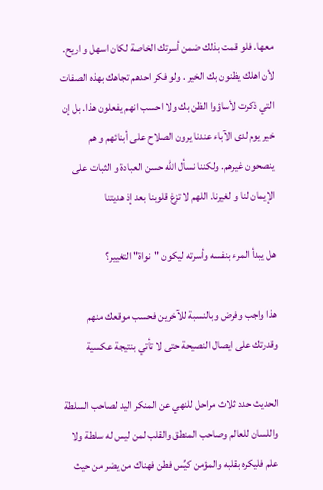معها. فلو قمت بذلك ضمن أسرتك الخاصة لكان اسهل و اريح. لأن اهلك يظنون بك الخير . ولو فكر احدهم تجاهك بهذه الصفات التي ذكرت لأساؤوا الظن بك ولا احسب انهم يفعلون هذا. بل إن خير يوم لدى الآباء عندنا يرون الصلاح على أبنائهم و هم ينصحون غيرهم. ولكننا نسأل الله حسن العبادة و الثبات على الإيمان لنا و لغيرنا. اللهم لا تزغ قلوبنا بعد إذ هديتنا

هل يبدأ المرء بنفسه وأسرته ليكون "نواة" التغيير؟

هذا واجب وفرض وبالنسبة للآخرين فحسب موقعك منهم وقدرتك على ايصال النصيحة حتى لا تأتي بنتيجة عكسية

الحديث حدد ثلاث مراحل للنهي عن المنكر اليد لصاحب السلطة واللسان للعالم وصاحب المنطق والقلب لمن ليس له سلطة ولا علم فليكره بقلبه والمؤمن كيِّس فطن فهناك من يضر من حيث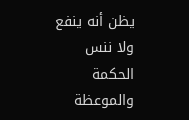يظن أنه ينفع ولا ننس الحكمة والموعظة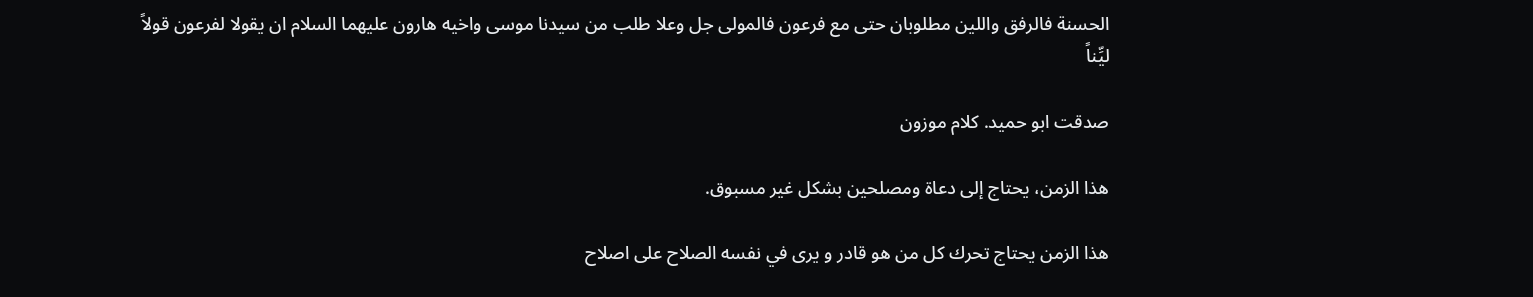الحسنة فالرفق واللين مطلوبان حتى مع فرعون فالمولى جل وعلا طلب من سيدنا موسى واخيه هارون عليهما السلام ان يقولا لفرعون قولاً ليِّناً

صدقت ابو حميد. كلام موزون

هذا الزمن، يحتاج إلى دعاة ومصلحين بشكل غير مسبوق.

هذا الزمن يحتاج تحرك كل من هو قادر و يرى في نفسه الصلاح على اصلاح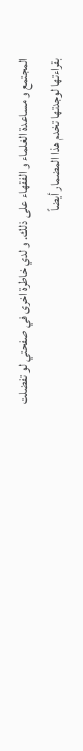المجتمع و مساعدة الغلماء و الفقهاء على ذلك. و لدي خاطرة اخرى في صفحتي لو تفضلت بقراءتها لوجدتها تخدم هذا المضمار أيضاً